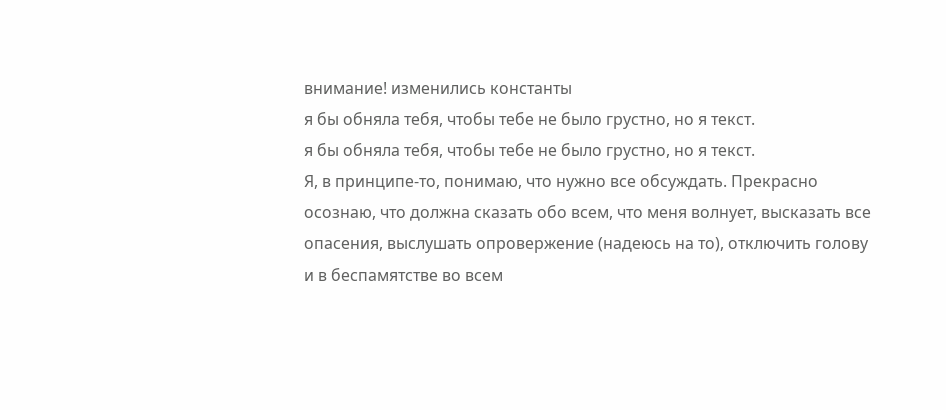внимание! изменились константы
я бы обняла тебя, чтобы тебе не было грустно, но я текст.
я бы обняла тебя, чтобы тебе не было грустно, но я текст.
Я, в принципе-то, понимаю, что нужно все обсуждать. Прекрасно осознаю, что должна сказать обо всем, что меня волнует, высказать все опасения, выслушать опровержение (надеюсь на то), отключить голову и в беспамятстве во всем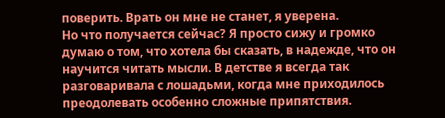поверить. Врать он мне не станет, я уверена.
Но что получается сейчас? Я просто сижу и громко думаю о том, что хотела бы сказать, в надежде, что он научится читать мысли. В детстве я всегда так разговаривала с лошадьми, когда мне приходилось преодолевать особенно сложные припятствия.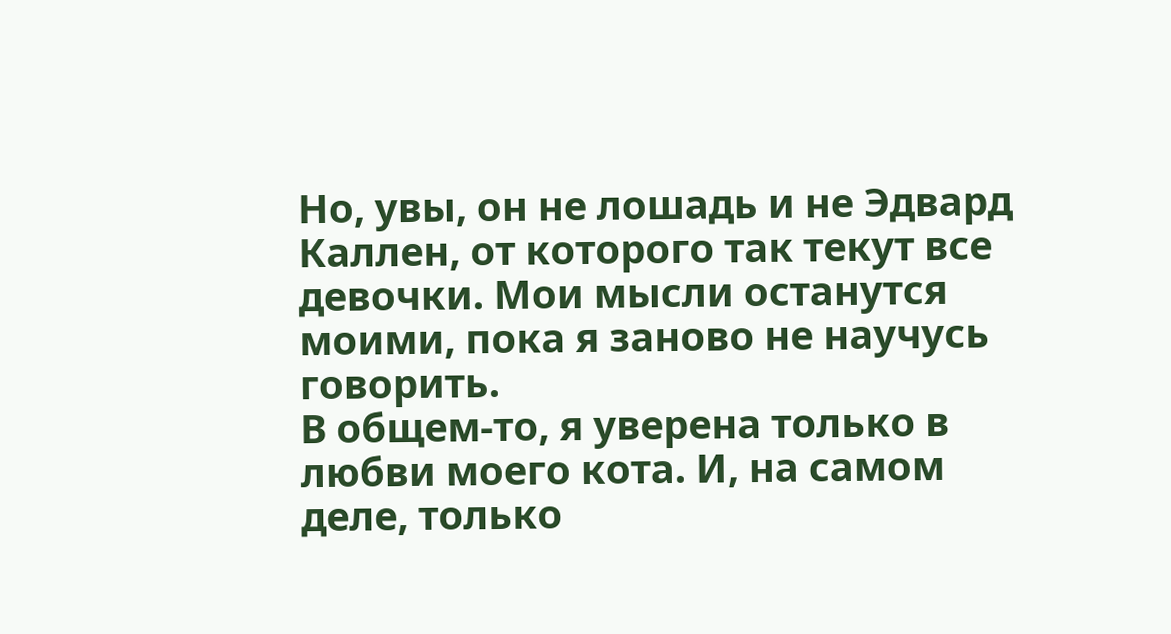Но, увы, он не лошадь и не Эдвард Каллен, от которого так текут все девочки. Мои мысли останутся моими, пока я заново не научусь говорить.
В общем-то, я уверена только в любви моего кота. И, на самом деле, только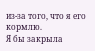из-за того, что я его кормлю.
Я бы закрыла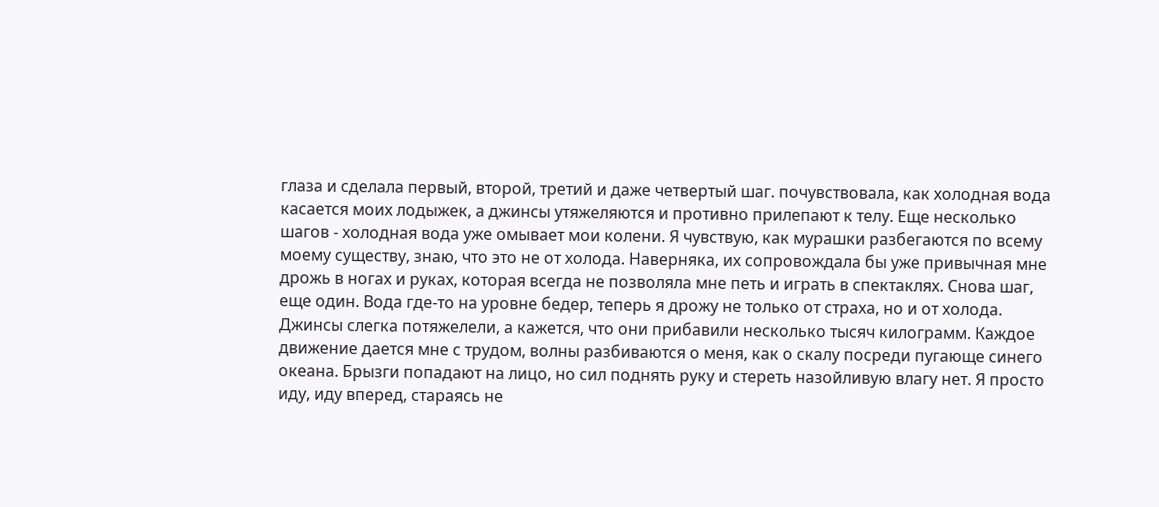глаза и сделала первый, второй, третий и даже четвертый шаг. почувствовала, как холодная вода касается моих лодыжек, а джинсы утяжеляются и противно прилепают к телу. Еще несколько шагов - холодная вода уже омывает мои колени. Я чувствую, как мурашки разбегаются по всему моему существу, знаю, что это не от холода. Наверняка, их сопровождала бы уже привычная мне дрожь в ногах и руках, которая всегда не позволяла мне петь и играть в спектаклях. Снова шаг, еще один. Вода где-то на уровне бедер, теперь я дрожу не только от страха, но и от холода. Джинсы слегка потяжелели, а кажется, что они прибавили несколько тысяч килограмм. Каждое движение дается мне с трудом, волны разбиваются о меня, как о скалу посреди пугающе синего океана. Брызги попадают на лицо, но сил поднять руку и стереть назойливую влагу нет. Я просто иду, иду вперед, стараясь не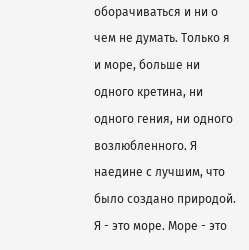оборачиваться и ни о чем не думать. Только я и море, больше ни одного кретина, ни одного гения, ни одного возлюбленного. Я наедине с лучшим, что было создано природой. Я - это море. Море - это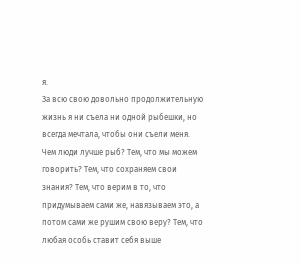я.
За всю свою довольно продолжительную жизнь я ни съела ни одной рыбешки, но всегда мечтала, чтобы они съели меня. Чем люди лучше рыб? Тем, что мы можем говорить? Тем, что сохраняем свои знания? Тем, что верим в то, что придумываем сами же, навязываем это, а потом сами же рушим свою веру? Тем, что любая особь ставит себя выше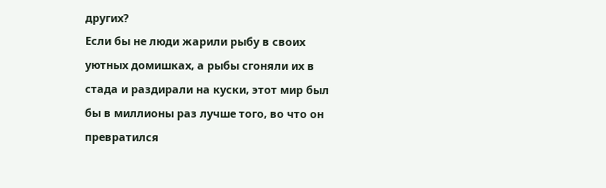других?
Если бы не люди жарили рыбу в своих уютных домишках, а рыбы сгоняли их в стада и раздирали на куски, этот мир был бы в миллионы раз лучше того, во что он превратился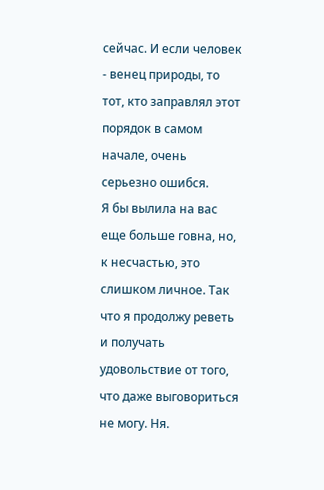сейчас. И если человек - венец природы, то тот, кто заправлял этот порядок в самом начале, очень серьезно ошибся.
Я бы вылила на вас еще больше говна, но, к несчастью, это слишком личное. Так что я продолжу реветь и получать удовольствие от того, что даже выговориться не могу. Ня.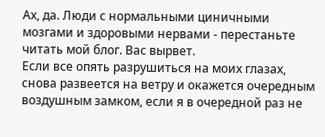Ах, да. Люди с нормальными циничными мозгами и здоровыми нервами - перестаньте читать мой блог. Вас вырвет.
Если все опять разрушиться на моих глазах, снова развеется на ветру и окажется очередным воздушным замком, если я в очередной раз не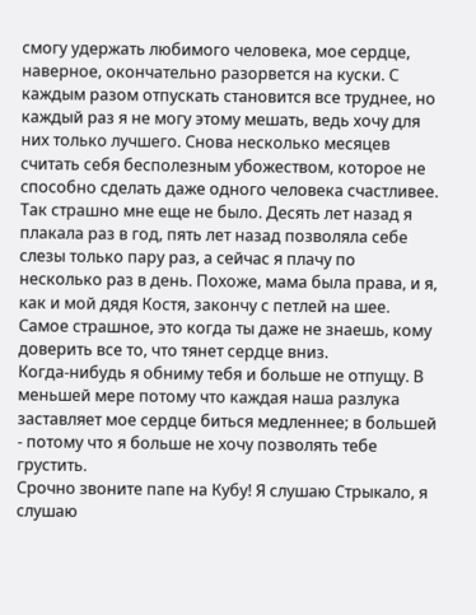смогу удержать любимого человека, мое сердце, наверное, окончательно разорвется на куски. С каждым разом отпускать становится все труднее, но каждый раз я не могу этому мешать, ведь хочу для них только лучшего. Снова несколько месяцев считать себя бесполезным убожеством, которое не способно сделать даже одного человека счастливее. Так страшно мне еще не было. Десять лет назад я плакала раз в год, пять лет назад позволяла себе слезы только пару раз, а сейчас я плачу по несколько раз в день. Похоже, мама была права, и я, как и мой дядя Костя, закончу с петлей на шее.
Самое страшное, это когда ты даже не знаешь, кому доверить все то, что тянет сердце вниз.
Когда-нибудь я обниму тебя и больше не отпущу. В меньшей мере потому что каждая наша разлука заставляет мое сердце биться медленнее; в большей - потому что я больше не хочу позволять тебе грустить.
Срочно звоните папе на Кубу! Я слушаю Стрыкало, я слушаю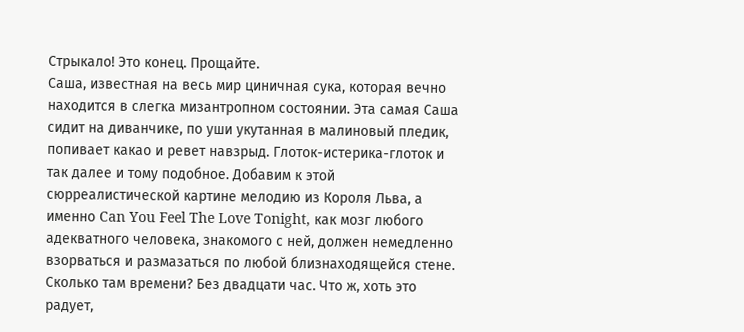Стрыкало! Это конец. Прощайте.
Саша, известная на весь мир циничная сука, которая вечно находится в слегка мизантропном состоянии. Эта самая Саша сидит на диванчике, по уши укутанная в малиновый пледик, попивает какао и ревет навзрыд. Глоток-истерика-глоток и так далее и тому подобное. Добавим к этой сюрреалистической картине мелодию из Короля Льва, а именно Can You Feel The Love Tonight, как мозг любого адекватного человека, знакомого с ней, должен немедленно взорваться и размазаться по любой близнаходящейся стене.
Сколько там времени? Без двадцати час. Что ж, хоть это радует,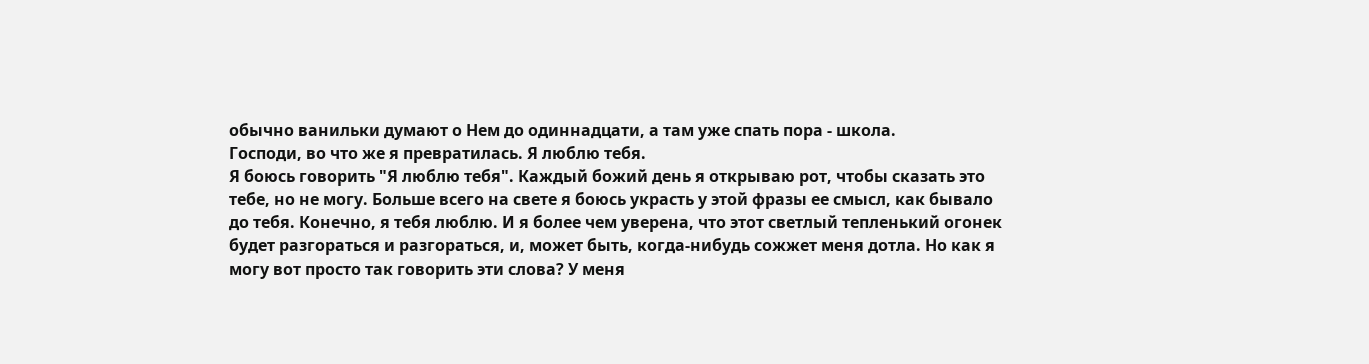обычно ванильки думают о Нем до одиннадцати, а там уже спать пора - школа.
Господи, во что же я превратилась. Я люблю тебя.
Я боюсь говорить "Я люблю тебя". Каждый божий день я открываю рот, чтобы сказать это тебе, но не могу. Больше всего на свете я боюсь украсть у этой фразы ее смысл, как бывало до тебя. Конечно, я тебя люблю. И я более чем уверена, что этот светлый тепленький огонек будет разгораться и разгораться, и, может быть, когда-нибудь сожжет меня дотла. Но как я могу вот просто так говорить эти слова? У меня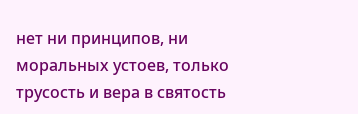нет ни принципов, ни моральных устоев, только трусость и вера в святость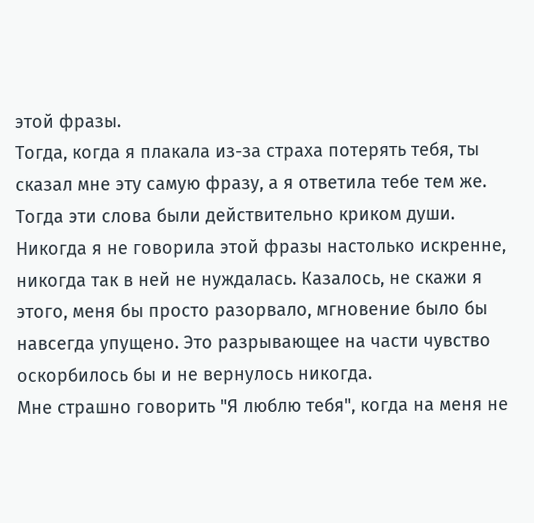этой фразы.
Тогда, когда я плакала из-за страха потерять тебя, ты сказал мне эту самую фразу, а я ответила тебе тем же. Тогда эти слова были действительно криком души. Никогда я не говорила этой фразы настолько искренне, никогда так в ней не нуждалась. Казалось, не скажи я этого, меня бы просто разорвало, мгновение было бы навсегда упущено. Это разрывающее на части чувство оскорбилось бы и не вернулось никогда.
Мне страшно говорить "Я люблю тебя", когда на меня не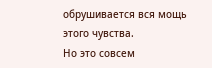обрушивается вся мощь этого чувства.
Но это совсем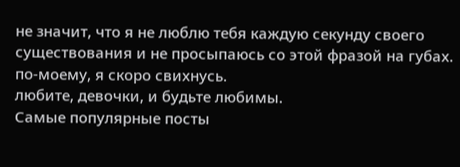не значит, что я не люблю тебя каждую секунду своего существования и не просыпаюсь со этой фразой на губах.
по-моему, я скоро свихнусь.
любите, девочки, и будьте любимы.
Самые популярные посты